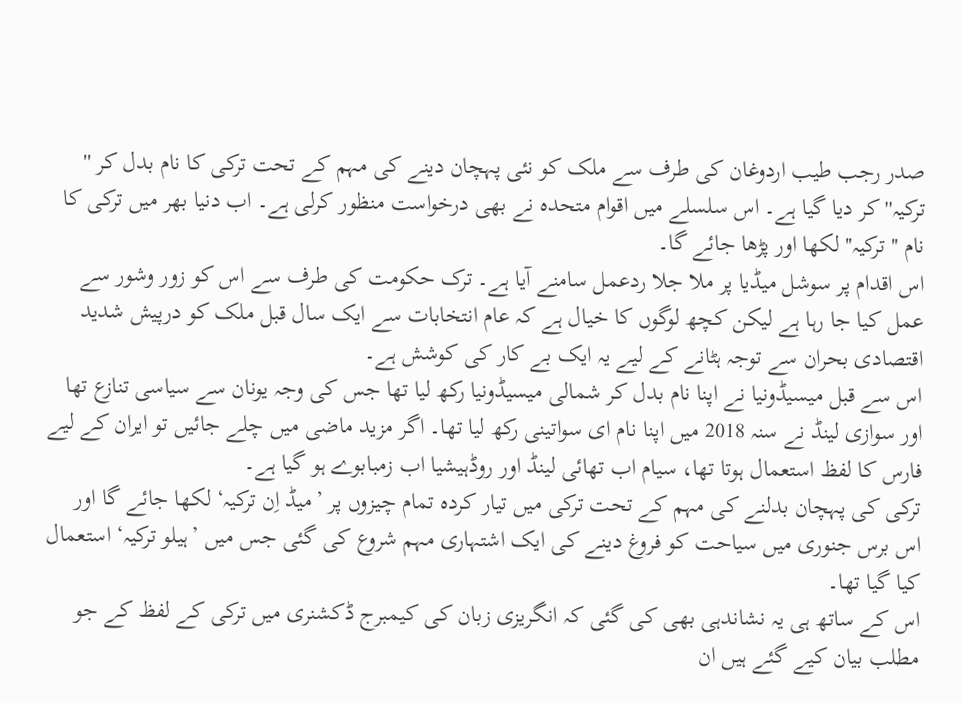صدر رجب طیب اردوغان کی طرف سے ملک کو نئی پہچان دینے کی مہم کے تحت ترکی کا نام بدل کر '' ترکیہ'' کر دیا گیا ہے۔ اس سلسلے میں اقوام متحدہ نے بھی درخواست منظور کرلی ہے۔ اب دنیا بھر میں ترکی کا نام '' ترکیہ'' لکھا اور پڑھا جائے گا۔
اس اقدام پر سوشل میڈیا پر ملا جلا ردعمل سامنے آیا ہے۔ ترک حکومت کی طرف سے اس کو زور وشور سے عمل کیا جا رہا ہے لیکن کچھ لوگوں کا خیال ہے کہ عام انتخابات سے ایک سال قبل ملک کو درپیش شدید اقتصادی بحران سے توجہ ہٹانے کے لیے یہ ایک بے کار کی کوشش ہے۔
اس سے قبل میسیڈونیا نے اپنا نام بدل کر شمالی میسیڈونیا رکھ لیا تھا جس کی وجہ یونان سے سیاسی تنازع تھا اور سوازی لینڈ نے سنہ 2018 میں اپنا نام ای سواتینی رکھ لیا تھا۔ اگر مزید ماضی میں چلے جائیں تو ایران کے لیے فارس کا لفظ استعمال ہوتا تھا، سیام اب تھائی لینڈ اور روڈہیشیا اب زمبابوے ہو گیا ہے۔
ترکی کی پہچان بدلنے کی مہم کے تحت ترکی میں تیار کردہ تمام چیزوں پر ’میڈ اِن ترکیہ‘ لکھا جائے گا اور اس برس جنوری میں سیاحت کو فروغ دینے کی ایک اشتہاری مہم شروع کی گئی جس میں ’ہیلو ترکیہ‘ استعمال کیا گیا تھا۔
اس کے ساتھ ہی یہ نشاندہی بھی کی گئی کہ انگریزی زبان کی کیمبرج ڈکشنری میں ترکی کے لفظ کے جو مطلب بیان کیے گئے ہیں ان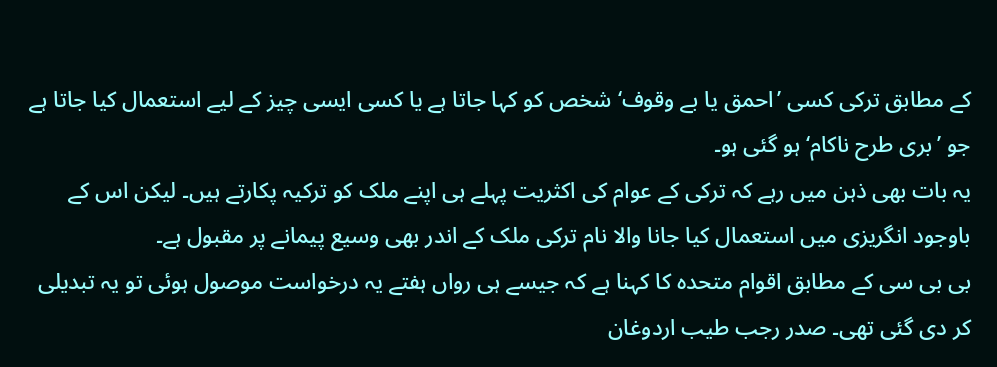کے مطابق ترکی کسی ’احمق یا بے وقوف‘ شخص کو کہا جاتا ہے یا کسی ایسی چیز کے لیے استعمال کیا جاتا ہے جو ’بری طرح ناکام‘ ہو گئی ہو۔
یہ بات بھی ذہن میں رہے کہ ترکی کے عوام کی اکثریت پہلے ہی اپنے ملک کو ترکیہ پکارتے ہیں۔ لیکن اس کے باوجود انگریزی میں استعمال کیا جانا والا نام ترکی ملک کے اندر بھی وسیع پیمانے پر مقبول ہے۔
بی بی سی کے مطابق اقوام متحدہ کا کہنا ہے کہ جیسے ہی رواں ہفتے یہ درخواست موصول ہوئی تو یہ تبدیلی کر دی گئی تھی۔ صدر رجب طیب اردوغان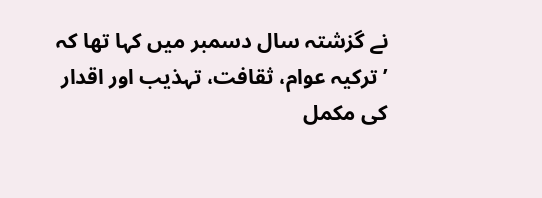نے گزشتہ سال دسمبر میں کہا تھا کہ ’ ترکیہ عوام، ثقافت، تہذیب اور اقدار کی مکمل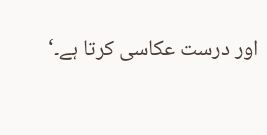اور درست عکاسی کرتا ہے۔‘